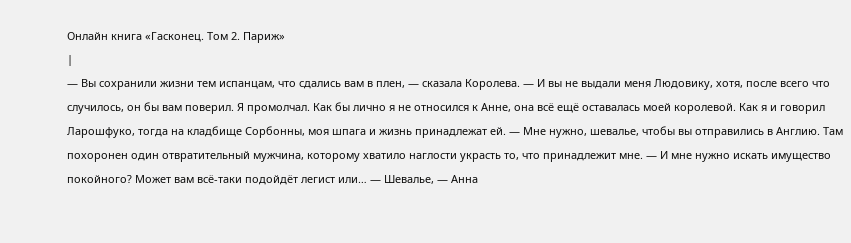Онлайн книга «Гасконец. Том 2. Париж»
|
— Вы сохранили жизни тем испанцам, что сдались вам в плен, — сказала Королева. — И вы не выдали меня Людовику, хотя, после всего что случилось, он бы вам поверил. Я промолчал. Как бы лично я не относился к Анне, она всё ещё оставалась моей королевой. Как я и говорил Ларошфуко, тогда на кладбище Сорбонны, моя шпага и жизнь принадлежат ей. — Мне нужно, шевалье, чтобы вы отправились в Англию. Там похоронен один отвратительный мужчина, которому хватило наглости украсть то, что принадлежит мне. — И мне нужно искать имущество покойного? Может вам всё-таки подойдёт легист или… — Шевалье, — Анна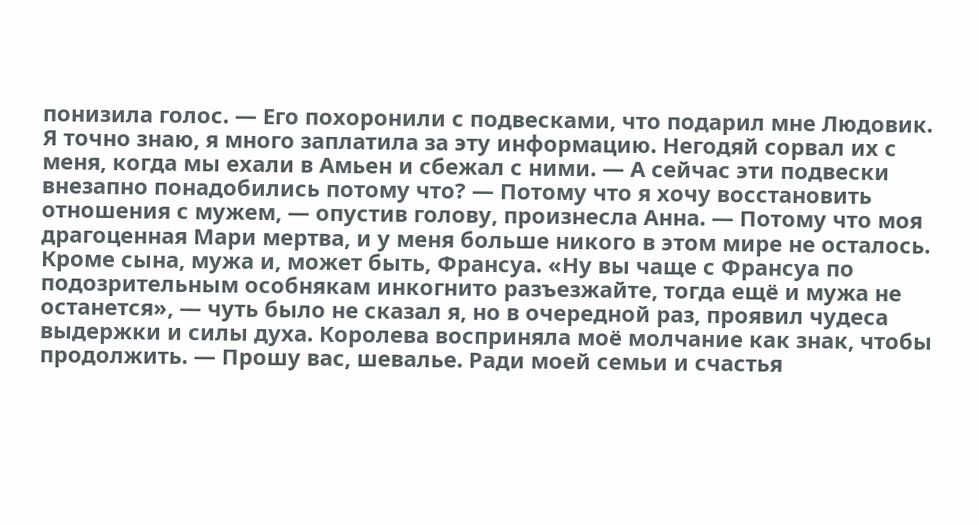понизила голос. — Его похоронили с подвесками, что подарил мне Людовик. Я точно знаю, я много заплатила за эту информацию. Негодяй сорвал их с меня, когда мы ехали в Амьен и сбежал с ними. — А сейчас эти подвески внезапно понадобились потому что? — Потому что я хочу восстановить отношения с мужем, — опустив голову, произнесла Анна. — Потому что моя драгоценная Мари мертва, и у меня больше никого в этом мире не осталось. Кроме сына, мужа и, может быть, Франсуа. «Ну вы чаще с Франсуа по подозрительным особнякам инкогнито разъезжайте, тогда ещё и мужа не останется», — чуть было не сказал я, но в очередной раз, проявил чудеса выдержки и силы духа. Королева восприняла моё молчание как знак, чтобы продолжить. — Прошу вас, шевалье. Ради моей семьи и счастья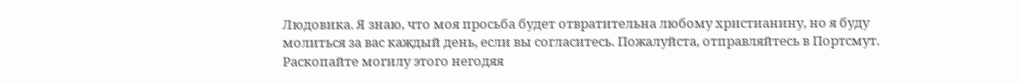Людовика. Я знаю, что моя просьба будет отвратительна любому христианину, но я буду молиться за вас каждый день, если вы согласитесь. Пожалуйста, отправляйтесь в Портсмут. Раскопайте могилу этого негодяя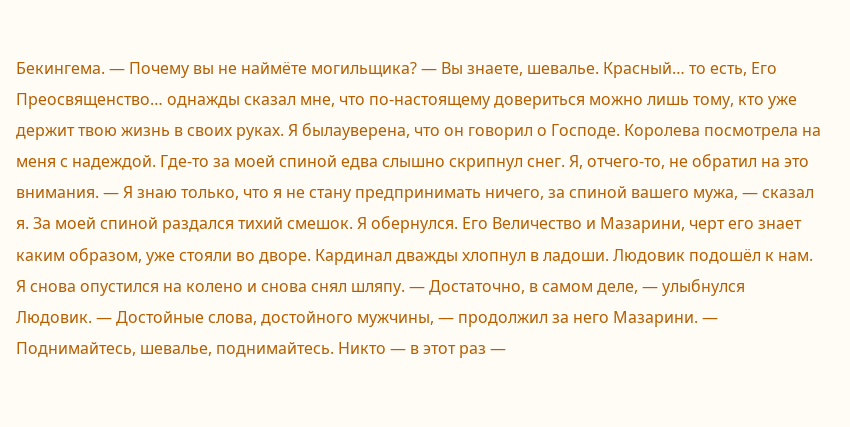Бекингема. — Почему вы не наймёте могильщика? — Вы знаете, шевалье. Красный… то есть, Его Преосвященство… однажды сказал мне, что по-настоящему довериться можно лишь тому, кто уже держит твою жизнь в своих руках. Я былауверена, что он говорил о Господе. Королева посмотрела на меня с надеждой. Где-то за моей спиной едва слышно скрипнул снег. Я, отчего-то, не обратил на это внимания. — Я знаю только, что я не стану предпринимать ничего, за спиной вашего мужа, — сказал я. За моей спиной раздался тихий смешок. Я обернулся. Его Величество и Мазарини, черт его знает каким образом, уже стояли во дворе. Кардинал дважды хлопнул в ладоши. Людовик подошёл к нам. Я снова опустился на колено и снова снял шляпу. — Достаточно, в самом деле, — улыбнулся Людовик. — Достойные слова, достойного мужчины, — продолжил за него Мазарини. — Поднимайтесь, шевалье, поднимайтесь. Никто — в этот раз —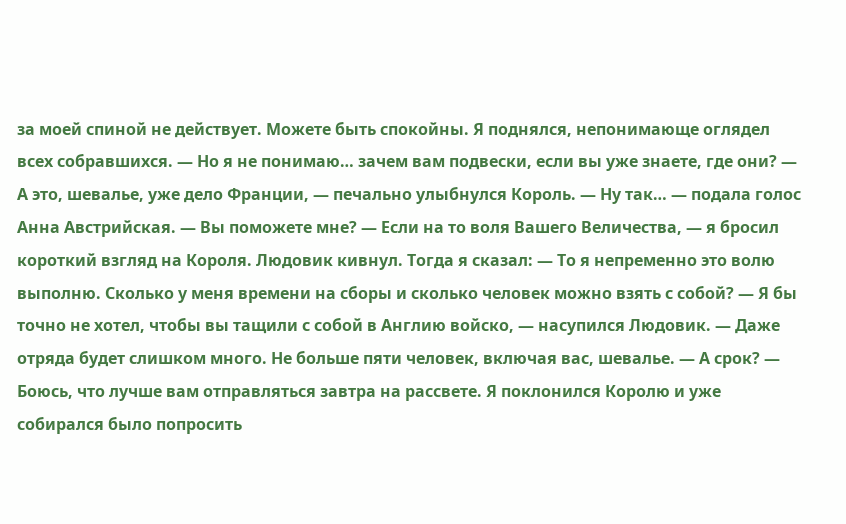за моей спиной не действует. Можете быть спокойны. Я поднялся, непонимающе оглядел всех собравшихся. — Но я не понимаю… зачем вам подвески, если вы уже знаете, где они? — А это, шевалье, уже дело Франции, — печально улыбнулся Король. — Ну так… — подала голос Анна Австрийская. — Вы поможете мне? — Если на то воля Вашего Величества, — я бросил короткий взгляд на Короля. Людовик кивнул. Тогда я сказал: — То я непременно это волю выполню. Сколько у меня времени на сборы и сколько человек можно взять с собой? — Я бы точно не хотел, чтобы вы тащили с собой в Англию войско, — насупился Людовик. — Даже отряда будет слишком много. Не больше пяти человек, включая вас, шевалье. — А срок? — Боюсь, что лучше вам отправляться завтра на рассвете. Я поклонился Королю и уже собирался было попросить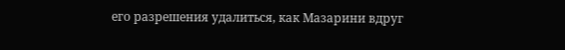его разрешения удалиться, как Мазарини вдруг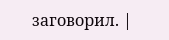заговорил. |